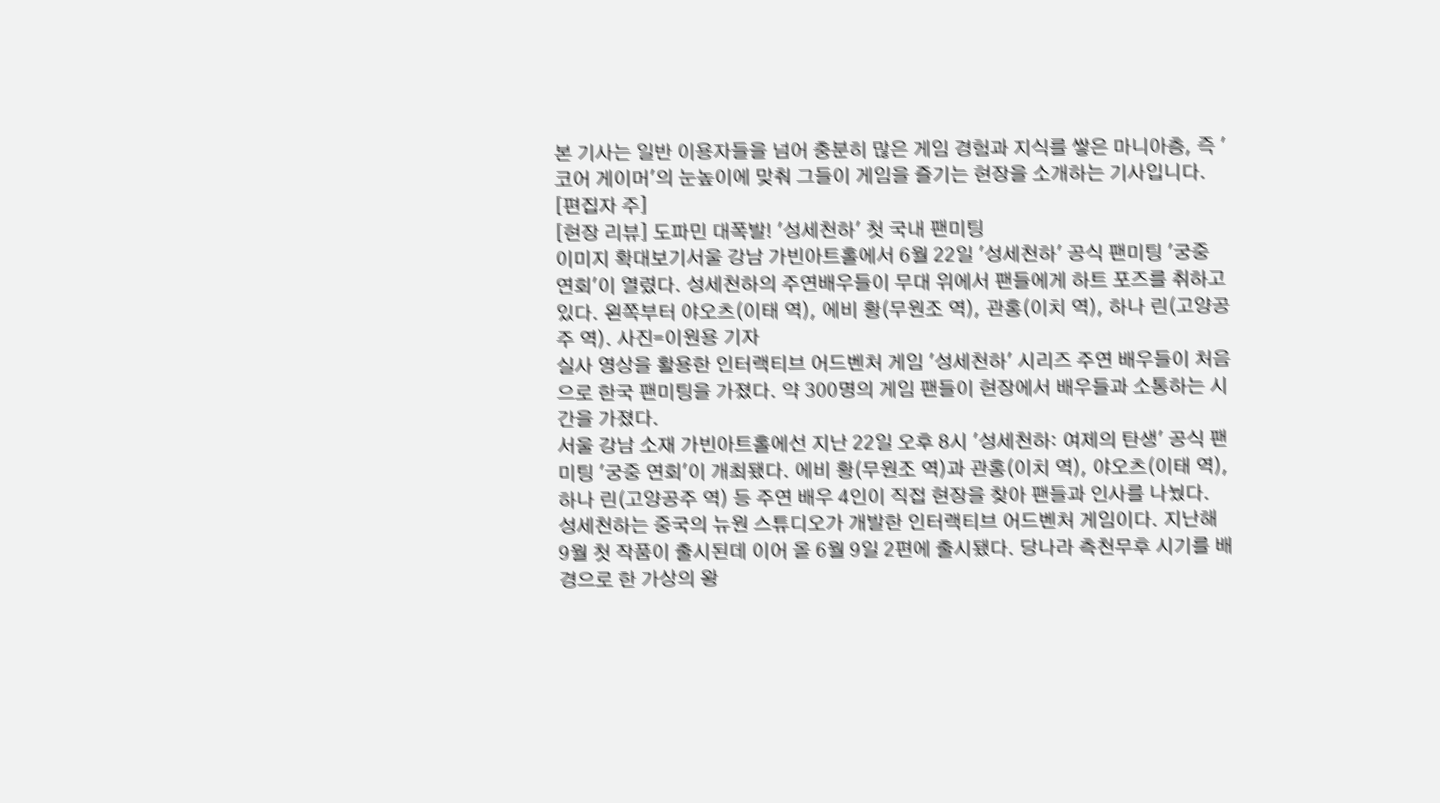본 기사는 일반 이용자들을 넘어 충분히 많은 게임 경험과 지식를 쌓은 마니아층, 즉 '코어 게이머'의 눈높이에 맞춰 그들이 게임을 즐기는 현장을 소개하는 기사입니다. [편집자 주]
[현장 리뷰] 도파민 대폭발! '성세천하' 첫 국내 팬미팅
이미지 확대보기서울 강남 가빈아트홀에서 6월 22일 '성세천하' 공식 팬미팅 '궁중 연회'이 열렸다. 성세천하의 주연배우들이 무대 위에서 팬들에게 하트 포즈를 취하고 있다. 왼쪽부터 야오츠(이태 역), 에비 황(무원조 역), 관홍(이치 역), 하나 린(고양공주 역). 사진=이원용 기자
실사 영상을 활용한 인터랙티브 어드벤처 게임 '성세천하' 시리즈 주연 배우들이 처음으로 한국 팬미팅을 가졌다. 약 300명의 게임 팬들이 현장에서 배우들과 소통하는 시간을 가졌다.
서울 강남 소재 가빈아트홀에선 지난 22일 오후 8시 '성세천하: 여제의 탄생' 공식 팬미팅 '궁중 연회'이 개최됐다. 에비 황(무원조 역)과 관홍(이치 역), 야오츠(이태 역), 하나 린(고양공주 역) 등 주연 배우 4인이 직접 현장을 찾아 팬들과 인사를 나눴다.
성세천하는 중국의 뉴원 스튜디오가 개발한 인터랙티브 어드벤처 게임이다. 지난해 9월 첫 작품이 출시된데 이어 올 6월 9일 2편에 출시됐다. 당나라 측천무후 시기를 배경으로 한 가상의 왕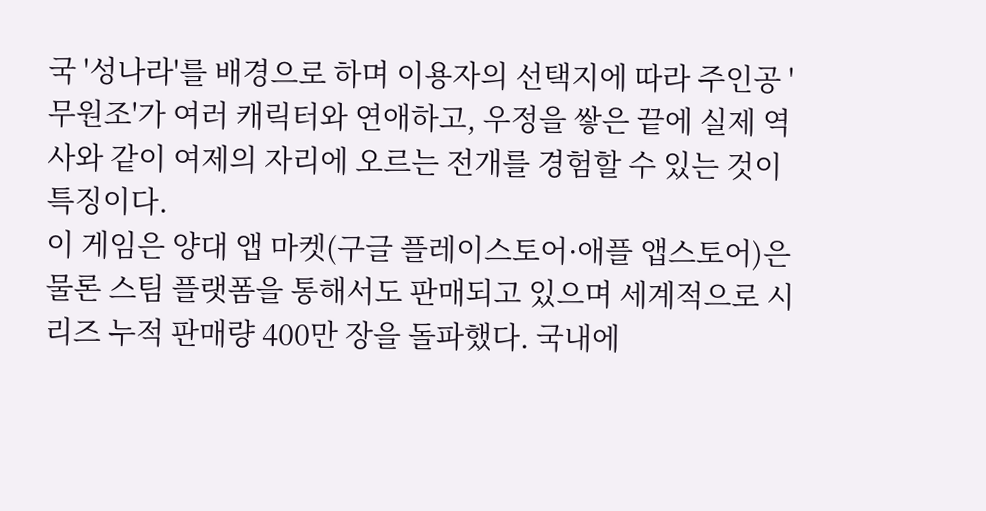국 '성나라'를 배경으로 하며 이용자의 선택지에 따라 주인공 '무원조'가 여러 캐릭터와 연애하고, 우정을 쌓은 끝에 실제 역사와 같이 여제의 자리에 오르는 전개를 경험할 수 있는 것이 특징이다.
이 게임은 양대 앱 마켓(구글 플레이스토어·애플 앱스토어)은 물론 스팀 플랫폼을 통해서도 판매되고 있으며 세계적으로 시리즈 누적 판매량 400만 장을 돌파했다. 국내에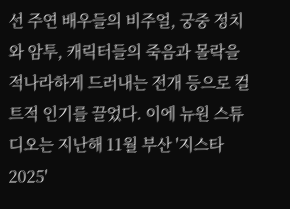선 주연 배우들의 비주얼, 궁중 정치와 암투, 캐릭터들의 죽음과 몰락을 적나라하게 드러내는 전개 등으로 컬트적 인기를 끌었다. 이에 뉴원 스튜디오는 지난해 11월 부산 '지스타 2025'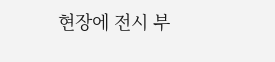현장에 전시 부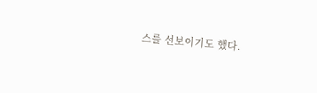스를 선보이기도 했다.